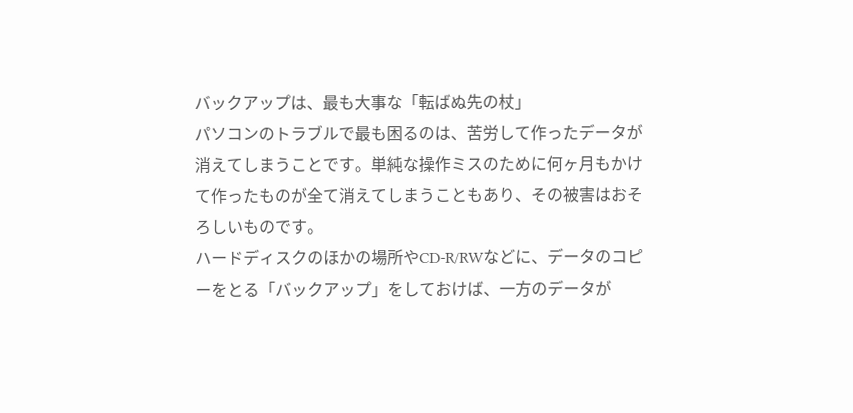バックアップは、最も大事な「転ばぬ先の杖」
パソコンのトラブルで最も困るのは、苦労して作ったデータが消えてしまうことです。単純な操作ミスのために何ヶ月もかけて作ったものが全て消えてしまうこともあり、その被害はおそろしいものです。
ハードディスクのほかの場所やCD-R/RWなどに、データのコピーをとる「バックアップ」をしておけば、一方のデータが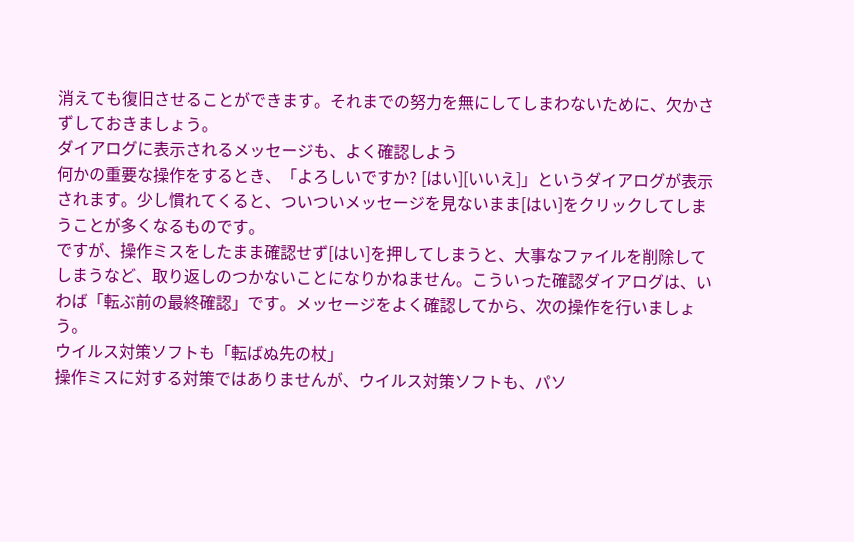消えても復旧させることができます。それまでの努力を無にしてしまわないために、欠かさずしておきましょう。
ダイアログに表示されるメッセージも、よく確認しよう
何かの重要な操作をするとき、「よろしいですか? [はい][いいえ]」というダイアログが表示されます。少し慣れてくると、ついついメッセージを見ないまま[はい]をクリックしてしまうことが多くなるものです。
ですが、操作ミスをしたまま確認せず[はい]を押してしまうと、大事なファイルを削除してしまうなど、取り返しのつかないことになりかねません。こういった確認ダイアログは、いわば「転ぶ前の最終確認」です。メッセージをよく確認してから、次の操作を行いましょう。
ウイルス対策ソフトも「転ばぬ先の杖」
操作ミスに対する対策ではありませんが、ウイルス対策ソフトも、パソ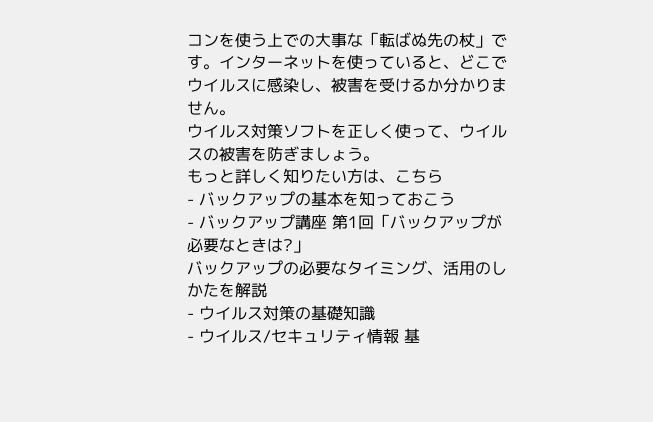コンを使う上での大事な「転ばぬ先の杖」です。インターネットを使っていると、どこでウイルスに感染し、被害を受けるか分かりません。
ウイルス対策ソフトを正しく使って、ウイルスの被害を防ぎましょう。
もっと詳しく知りたい方は、こちら
- バックアップの基本を知っておこう
- バックアップ講座 第1回「バックアップが必要なときは?」
バックアップの必要なタイミング、活用のしかたを解説
- ウイルス対策の基礎知識
- ウイルス/セキュリティ情報 基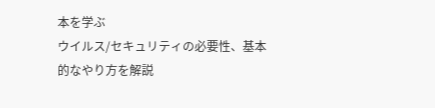本を学ぶ
ウイルス/セキュリティの必要性、基本的なやり方を解説